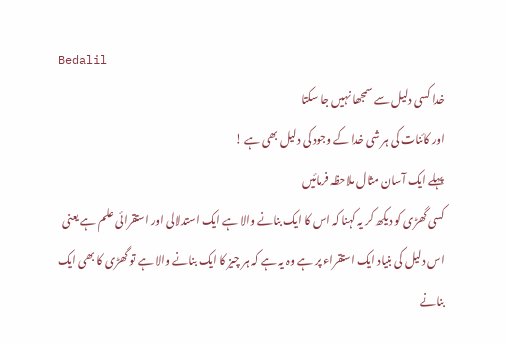Bedalil
خدا کسی دلیل سے سمجھا نہیں جا سکتا
اور کائنات کی ہر شی خدا کے وجود کی دلیل بھی ہے !
پہلے ایک آسان مثال ملاحظہ فرمائیں
کسی گھڑی کو دیکھ کر یہ کہنا کہ اس کا ایک بنانے والا ہے ایک استدلالی اور استقرائی علم ہے یعنی اس دلیل کی بنیاد ایک استقراء پر ہے وہ یہ ہے کہ ہر چیز کا ایک بنانے والا ہے تو گھڑی کا بھی ایک بنانے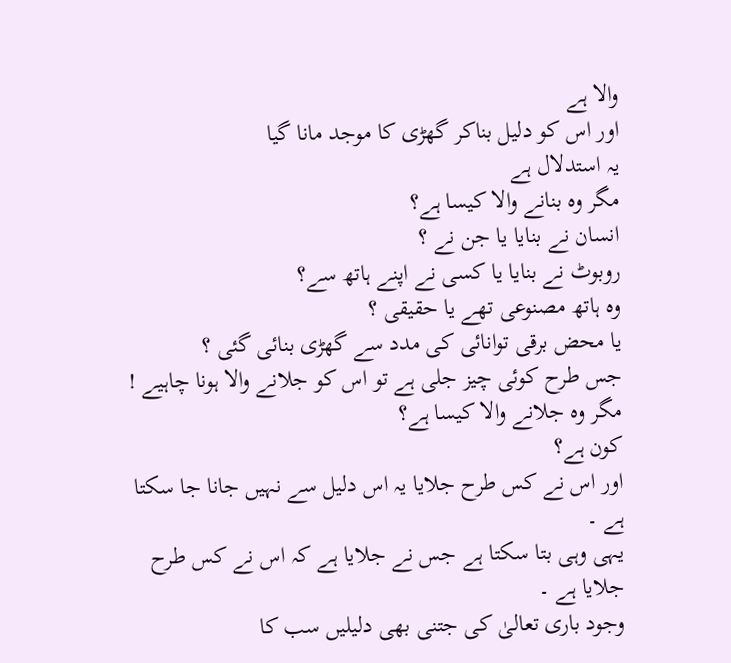والا ہے
اور اس کو دلیل بناکر گھڑی کا موجد مانا گیا
یہ استدلال ہے
مگر وہ بنانے والا کیسا ہے؟
انسان نے بنایا یا جن نے ؟
روبوٹ نے بنایا یا کسی نے اپنے ہاتھ سے؟
وہ ہاتھ مصنوعی تھے یا حقیقی ؟
یا محض برقی توانائی کی مدد سے گھڑی بنائی گئی ؟
جس طرح کوئی چیز جلی ہے تو اس کو جلانے والا ہونا چاہیے !
مگر وہ جلانے والا کیسا ہے؟
کون ہے؟
اور اس نے کس طرح جلایا یہ اس دلیل سے نہیں جانا جا سکتا ہے ۔
یہی وہی بتا سکتا ہے جس نے جلایا ہے کہ اس نے کس طرح جلایا ہے ۔
وجود باری تعالیٰ کی جتنی بھی دلیلیں سب کا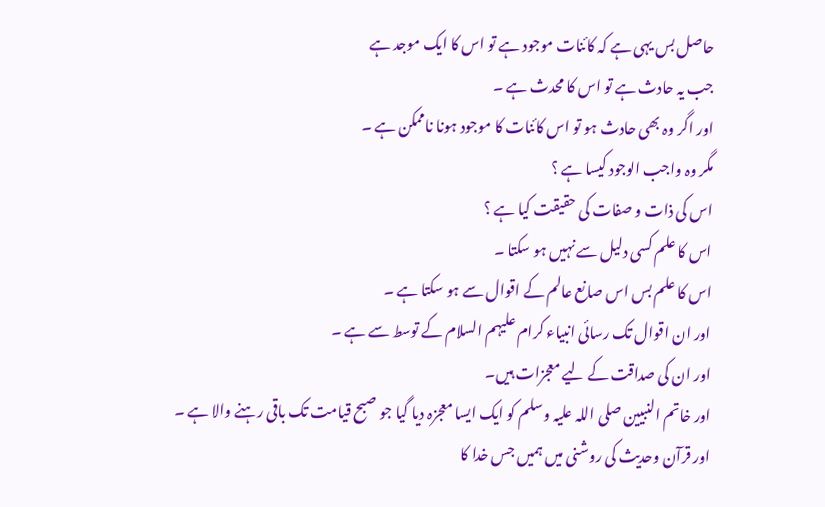حاصل بس یہی ہے کہ کائنات موجود ہے تو اس کا ایک موجد ہے
جب یہ حادث ہے تو اس کا محدث ہے ۔
اور اگر وہ بھی حادث ہو تو اس کائنات کا موجود ہونا ناممکن ہے ۔
مگر وہ واجب الوجود کیسا ہے ؟
اس کی ذات و صفات کی حقیقت کیا ہے ؟
اس کا علم کسی دلیل سے نہیں ہو سکتا ۔
اس کا علم بس اس صانع عالم کے اقوال سے ہو سکتا ہے ۔
اور ان اقوال تک رسائی انبیاء کرام علیہم السلام کے توسط سے ہے ۔
اور ان کی صداقت کے لیے معجزات ہیں۔
اور خاتم النبیین صلی اللہ علیہ وسلم کو ایک ایسا معجزہ دیا گیا جو صبح قیامت تک باقی رہنے والا ہے ۔
اور قرآن وحدیث کی روشنی میں ہمیں جس خدا کا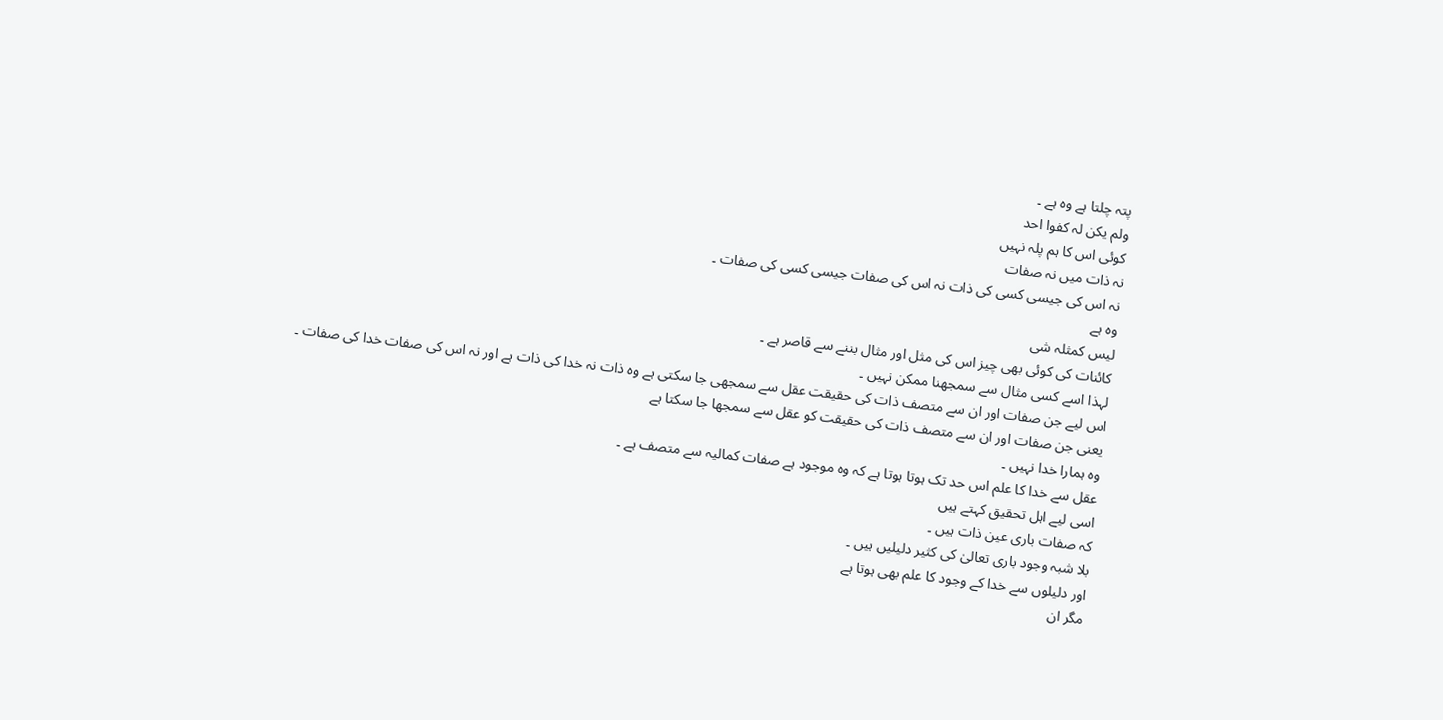پتہ چلتا ہے وہ ہے ۔
ولم یکن لہ کفوا احد
کوئی اس کا ہم پلہ نہیں
نہ ذات میں نہ صفات
نہ اس کی جیسی کسی کی ذات نہ اس کی صفات جیسی کسی کی صفات ۔
وہ ہے
لیس کمثلہ شی
کائنات کی کوئی بھی چیز اس کی مثل اور مثال بننے سے قاصر ہے ۔
لہذا اسے کسی مثال سے سمجھنا ممکن نہیں ۔
اس لیے جن صفات اور ان سے متصف ذات کی حقیقت عقل سے سمجھی جا سکتی ہے وہ ذات نہ خدا کی ذات ہے اور نہ اس کی صفات خدا کی صفات ۔
یعنی جن صفات اور ان سے متصف ذات کی حقیقت کو عقل سے سمجھا جا سکتا ہے
وہ ہمارا خدا نہیں ۔
عقل سے خدا کا علم اس حد تک ہوتا ہوتا ہے کہ وہ موجود ہے صفات کمالیہ سے متصف ہے ۔
اسی لیے اہل تحقیق کہتے ہیں
کہ صفات باری عین ذات ہیں ۔
بلا شبہ وجود باری تعالیٰ کی کثیر دلیلیں ہیں ۔
اور دلیلوں سے خدا کے وجود کا علم بھی ہوتا ہے
مگر ان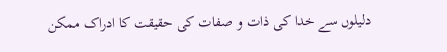دلیلوں سے خدا کی ذات و صفات کی حقیقت کا ادراک ممکن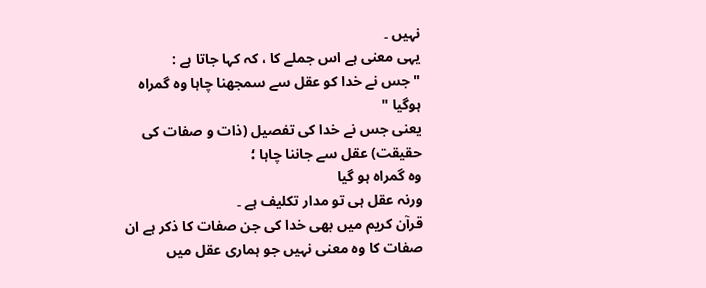نہیں ۔
یہی معنی ہے اس جملے کا ، کہ کہا جاتا ہے :
"جس نے خدا کو عقل سے سمجھنا چاہا وہ گمراہ ہوگیا "
یعنی جس نے خدا کی تفصیل (ذات و صفات کی حقیقت) عقل سے جاننا چاہا ؛
وہ گمراہ ہو گیا
ورنہ عقل ہی تو مدار تکلیف ہے ۔
قرآن کریم میں بھی خدا کی جن صفات کا ذکر ہے ان صفات کا وہ معنی نہیں جو ہماری عقل میں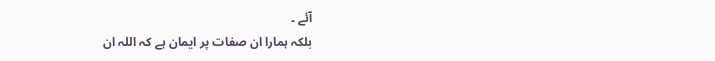آئے ۔
بلکہ ہمارا ان صفات پر ایمان ہے کہ اللہ ان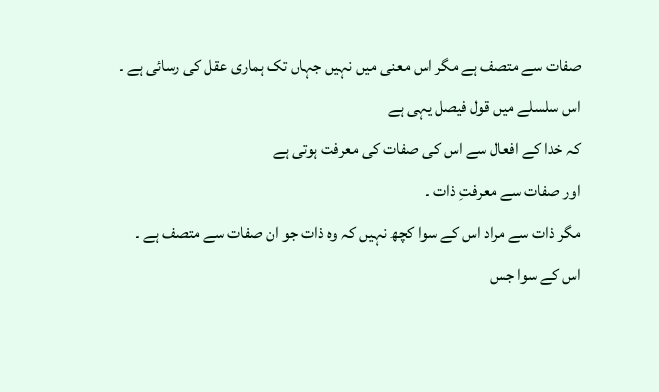صفات سے متصف ہے مگر اس معنی میں نہیں جہاں تک ہماری عقل کی رسائی ہے ۔
اس سلسلے میں قول فیصل یہی ہے
کہ خدا کے افعال سے اس کی صفات کی معرفت ہوتی ہے
اور صفات سے معرفتِ ذات ۔
مگر ذات سے مراد اس کے سوا کچھ نہیں کہ وہ ذات جو ان صفات سے متصف ہے ۔
اس کے سوا جس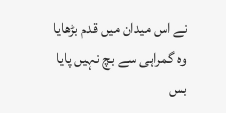نے اس میدان میں قدم بڑھایا
وہ گمراہی سے بچ نہیں پایا
بس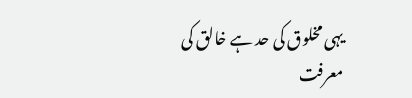یہی مخلوق کی حد ہے خالق کی معرفت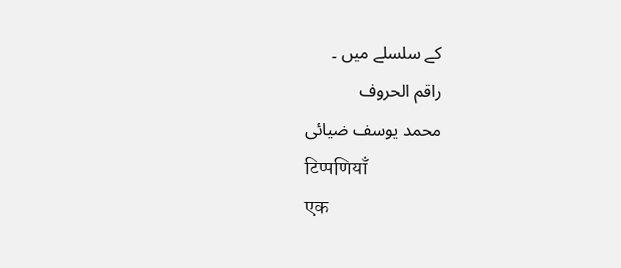کے سلسلے میں ۔
راقم الحروف
محمد یوسف ضیائی
टिप्पणियाँ
एक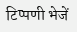टिप्पणी भेजें